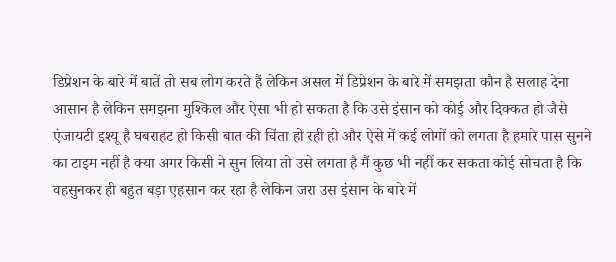डिप्रेशन के बारे में बातें तो सब लोग करते हैं लेकिन असल में डिप्रेशन के बारे में समझता कौन है सलाह देना आसान है लेकिन समझना मुश्किल और ऐसा भी हो सकता है कि उसे इंसान को कोई और दिक्कत हो जैसे एंजायटी इश्यू है घबराहट हो किसी बात की चिंता हो रही हो और ऐसे में कई लोगों को लगता है हमारे पास सुनने का टाइम नहीं है क्या अगर किसी ने सुन लिया तो उसे लगता है मैं कुछ भी नहीं कर सकता कोई सोचता है कि वहसुनकर ही बहुत बड़ा एहसान कर रहा है लेकिन जरा उस इंसान के बारे में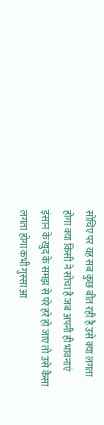सोचिए पर यह सब कुछ बीत रही है उसे क्या लगता होगा क्या किसी ने सोचा है जब अपनी ही भावनाएं इंसान के खुद के समझ से परे हरे हो जाए तो उसे कैसा लगता होगा कभी गुस्सा आ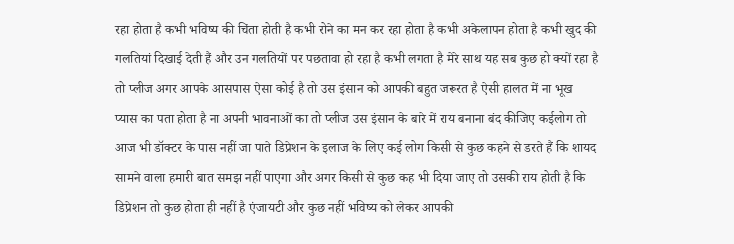रहा होता है कभी भविष्य की चिंता होती है कभी रोने का मन कर रहा होता है कभी अकेलापन होता है कभी खुद की गलतियां दिखाई देती हैं और उन गलतियों पर पछतावा हो रहा है कभी लगता है मेरे साथ यह सब कुछ हो क्यों रहा है तो प्लीज अगर आपके आसपास ऐसा कोई है तो उस इंसान को आपकी बहुत जरूरत है ऐसी हालत में ना भूख प्यास का पता होता है ना अपनी भावनाओं का तो प्लीज उस इंसान के बारे में राय बनाना बंद कीजिए कईलोग तो आज भी डॉक्टर के पास नहीं जा पाते डिप्रेशन के इलाज के लिए कई लोग किसी से कुछ कहने से डरते हैं कि शायद सामने वाला हमारी बात समझ नहीं पाएगा और अगर किसी से कुछ कह भी दिया जाए तो उसकी राय होती है कि डिप्रेशन तो कुछ होता ही नहीं है एंजायटी और कुछ नहीं भविष्य को लेकर आपकी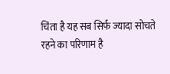चिंता है यह सब सिर्फ ज्यादा सोचते रहने का परिणाम है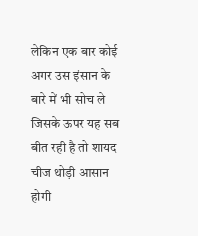लेकिन एक बार कोई अगर उस इंसान के बारे में भी सोच ले जिसके ऊपर यह सब बीत रही है तो शायद चीज थोड़ी आसान होगी